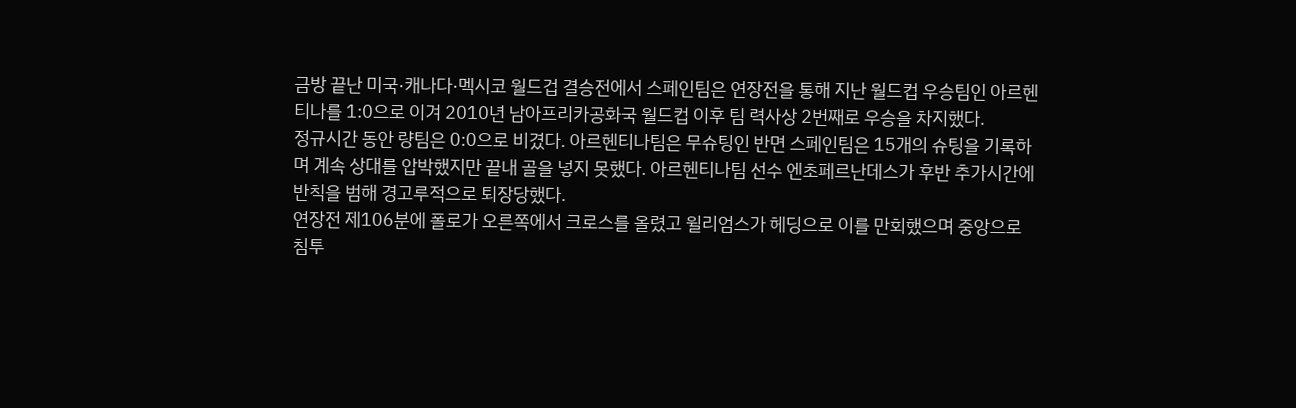금방 끝난 미국·캐나다·멕시코 월드겁 결승전에서 스페인팀은 연장전을 통해 지난 월드컵 우승팀인 아르헨티나를 1:0으로 이겨 2010년 남아프리카공화국 월드컵 이후 팀 력사상 2번째로 우승을 차지했다.
정규시간 동안 량팀은 0:0으로 비겼다. 아르헨티나팀은 무슈팅인 반면 스페인팀은 15개의 슈팅을 기록하며 계속 상대를 압박했지만 끝내 골을 넣지 못했다. 아르헨티나팀 선수 엔초페르난데스가 후반 추가시간에 반칙을 범해 경고루적으로 퇴장당했다.
연장전 제106분에 폴로가 오른쪽에서 크로스를 올렸고 윌리엄스가 헤딩으로 이를 만회했으며 중앙으로 침투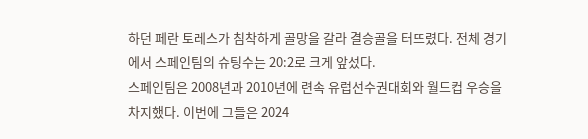하던 페란 토레스가 침착하게 골망을 갈라 결승골을 터뜨렸다. 전체 경기에서 스페인팀의 슈팅수는 20:2로 크게 앞섰다.
스페인팀은 2008년과 2010년에 련속 유럽선수권대회와 월드컵 우승을 차지했다. 이번에 그들은 2024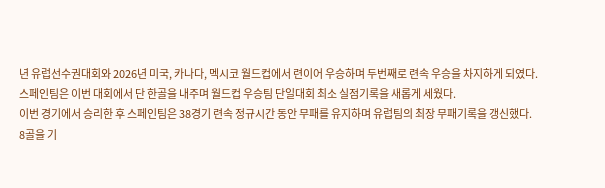년 유럽선수권대회와 2026년 미국, 카나다, 멕시코 월드컵에서 련이어 우승하며 두번째로 련속 우승을 차지하게 되였다.
스페인팀은 이번 대회에서 단 한골을 내주며 월드컵 우승팀 단일대회 최소 실점기록을 새롭게 세웠다.
이번 경기에서 승리한 후 스페인팀은 38경기 련속 정규시간 동안 무패를 유지하며 유럽팀의 최장 무패기록을 갱신했다.
8골을 기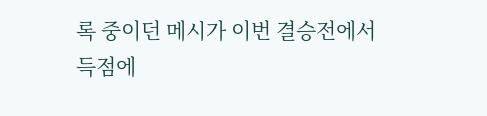록 중이던 메시가 이번 결승전에서 득점에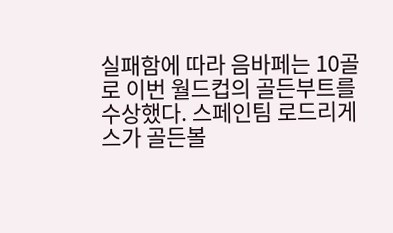실패함에 따라 음바페는 10골로 이번 월드컵의 골든부트를 수상했다. 스페인팀 로드리게스가 골든볼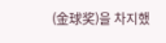(金球奖)을 차지했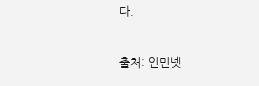다.

출처: 인민넷